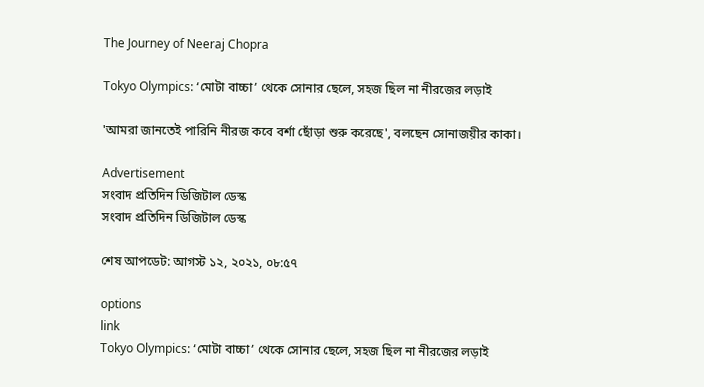The Journey of Neeraj Chopra

Tokyo Olympics: ‘মোটা বাচ্চা’ থেকে সোনার ছেলে, সহজ ছিল না নীরজের লড়াই

'আমরা জানতেই পারিনি নীরজ কবে বর্শা ছোঁড়া শুরু করেছে', বলছেন সোনাজয়ীর কাকা।

Advertisement
সংবাদ প্রতিদিন ডিজিটাল ডেস্ক
সংবাদ প্রতিদিন ডিজিটাল ডেস্ক

শেষ আপডেট: আগস্ট ১২, ২০২১, ০৮:৫৭

options
link
Tokyo Olympics: ‘মোটা বাচ্চা’ থেকে সোনার ছেলে, সহজ ছিল না নীরজের লড়াই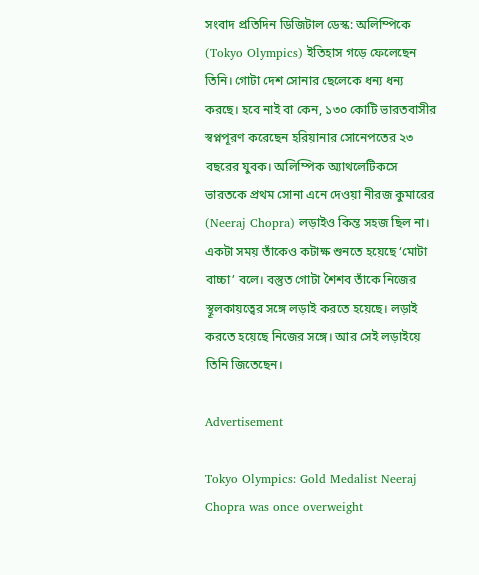সংবাদ প্রতিদিন ডিজিটাল ডেস্ক: অলিম্পিকে (Tokyo Olympics) ইতিহাস গড়ে ফেলেছেন তিনি। গোটা দেশ সোনার ছেলেকে ধন্য ধন্য করছে। হবে নাই বা কেন, ১৩০ কোটি ভারতবাসীর স্বপ্নপূরণ করেছেন হরিয়ানার সোনেপতের ২৩ বছরের যুবক। অলিম্পিক অ্যাথলেটিকসে ভারতকে প্রথম সোনা এনে দেওয়া নীরজ কুমারের (Neeraj Chopra) লড়াইও কিন্ত সহজ ছিল না। একটা সময় তাঁকেও কটাক্ষ শুনতে হয়েছে ‘মোটা বাচ্চা’ বলে। বস্তুত গোটা শৈশব তাঁকে নিজের স্থূলকায়ত্বের সঙ্গে লড়াই করতে হয়েছে। লড়াই করতে হয়েছে নিজের সঙ্গে। আর সেই লড়াইয়ে তিনি জিতেছেন।

Advertisement

Tokyo Olympics: Gold Medalist Neeraj Chopra was once overweight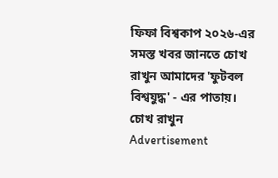ফিফা বিশ্বকাপ ২০২৬-এর সমস্ত খবর জানতে চোখ রাখুন আমাদের 'ফুটবল বিশ্বযুদ্ধ' - এর পাতায়।
চোখ রাখুন
Advertisement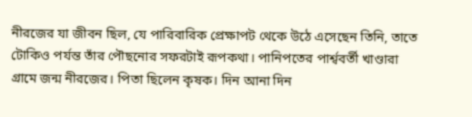নীরজের যা জীবন ছিল, যে পারিবারিক প্রেক্ষাপট থেকে উঠে এসেছেন তিনি, তাতে টোকিও পর্যন্ত তাঁর পৌছনোর সফরটাই রূপকথা। পানিপতের পার্শ্ববর্তী খাণ্ডারা গ্রামে জন্ম নীরজের। পিতা ছিলেন কৃষক। দিন আনা দিন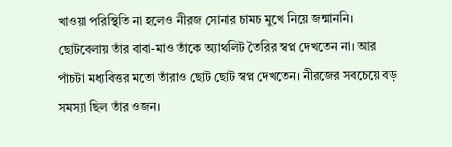খাওয়া পরিস্থিতি না হলেও নীরজ সোনার চামচ মুখে নিয়ে জন্মাননি। ছোটবেলায় তাঁর বাবা-মাও তাঁকে অ্যাথলিট তৈরির স্বপ্ন দেখতেন না। আর পাঁচটা মধ্যবিত্তর মতো তাঁরাও ছোট ছোট স্বপ্ন দেখতেন। নীরজের সবচেয়ে বড় সমস্যা ছিল তাঁর ওজন।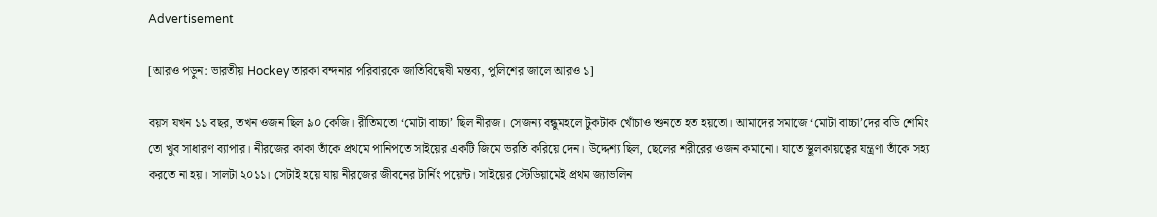Advertisement

[আরও পড়ুন: ভারতীয় Hockey তারকা বন্দনার পরিবারকে জাতিবিদ্বেষী মন্তব্য, পুলিশের জালে আরও ১]

বয়স যখন ১১ বছর, তখন ওজন ছিল ৯০ কেজি। রীতিমতো ‘মোটা বাচ্চা’ ছিল নীরজ। সেজন্য বন্ধুমহলে টুকটাক খোঁচাও শুনতে হত হয়তো। আমাদের সমাজে ‘মোটা বাচ্চা’দের বডি শেমিং তো খুব সাধারণ ব্যাপার। নীরজের কাকা তাঁকে প্রথমে পানিপতে সাইয়ের একটি জিমে ভরতি করিয়ে দেন। উদ্দেশ্য ছিল, ছেলের শরীরের ওজন কমানো। যাতে স্থূলকায়ত্বের যন্ত্রণা তাঁকে সহ্য করতে না হয়। সালটা ২০১১। সেটাই হয়ে যায় নীরজের জীবনের টার্নিং পয়েন্ট। সাইয়ের স্টেডিয়ামেই প্রথম জ্যাভলিন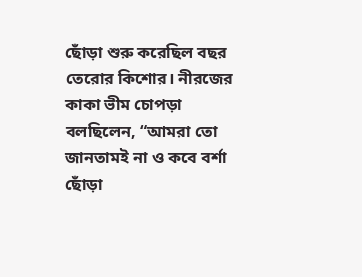ছোঁড়া শুরু করেছিল বছর তেরোর কিশোর। নীরজের কাকা ভীম চোপড়া বলছিলেন, “আমরা তো জানতামই না ও কবে বর্শা ছোঁড়া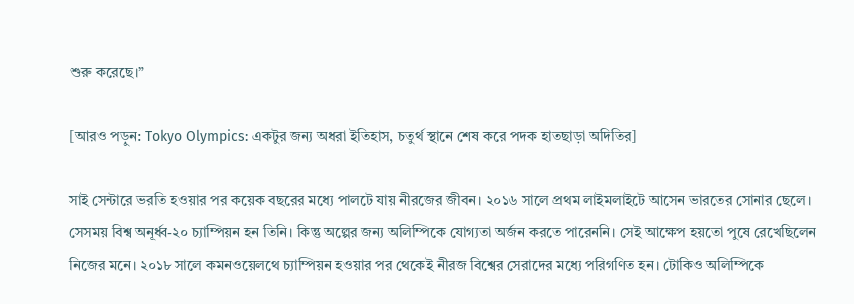শুরু করেছে।”

[আরও পড়ুন: Tokyo Olympics: একটুর জন্য অধরা ইতিহাস, চতুর্থ স্থানে শেষ করে পদক হাতছাড়া অদিতির]

সাই সেন্টারে ভরতি হওয়ার পর কয়েক বছরের মধ্যে পালটে যায় নীরজের জীবন। ২০১৬ সালে প্রথম লাইমলাইটে আসেন ভারতের সোনার ছেলে। সেসময় বিশ্ব অনূর্ধ্ব-২০ চ্যাম্পিয়ন হন তিনি। কিন্তু অল্পের জন্য অলিম্পিকে যোগ্যতা অর্জন করতে পারেননি। সেই আক্ষেপ হয়তো পুষে রেখেছিলেন নিজের মনে। ২০১৮ সালে কমনওয়েলথে চ্যাম্পিয়ন হওয়ার পর থেকেই নীরজ বিশ্বের সেরাদের মধ্যে পরিগণিত হন। টোকিও অলিম্পিকে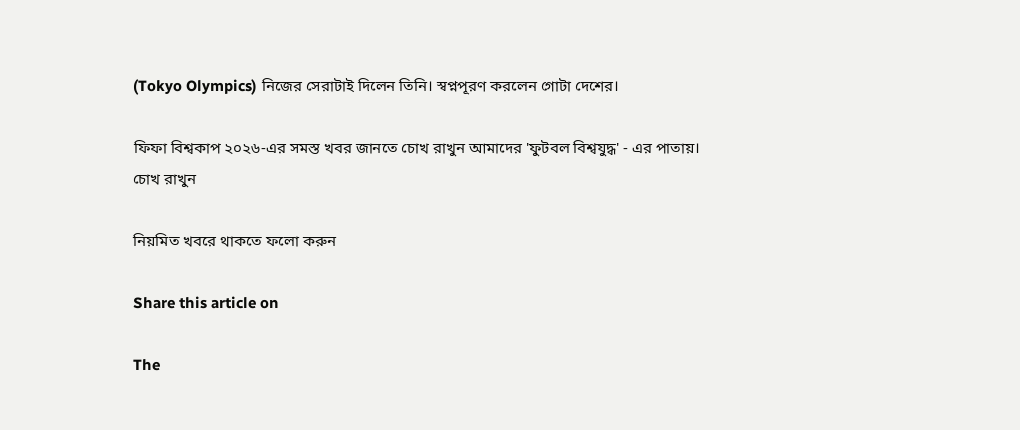(Tokyo Olympics) নিজের সেরাটাই দিলেন তিনি। স্বপ্নপূরণ করলেন গোটা দেশের।

ফিফা বিশ্বকাপ ২০২৬-এর সমস্ত খবর জানতে চোখ রাখুন আমাদের 'ফুটবল বিশ্বযুদ্ধ' - এর পাতায়।
চোখ রাখুন

নিয়মিত খবরে থাকতে ফলো করুন

Share this article on

The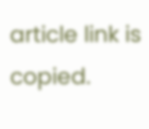article link is copied.